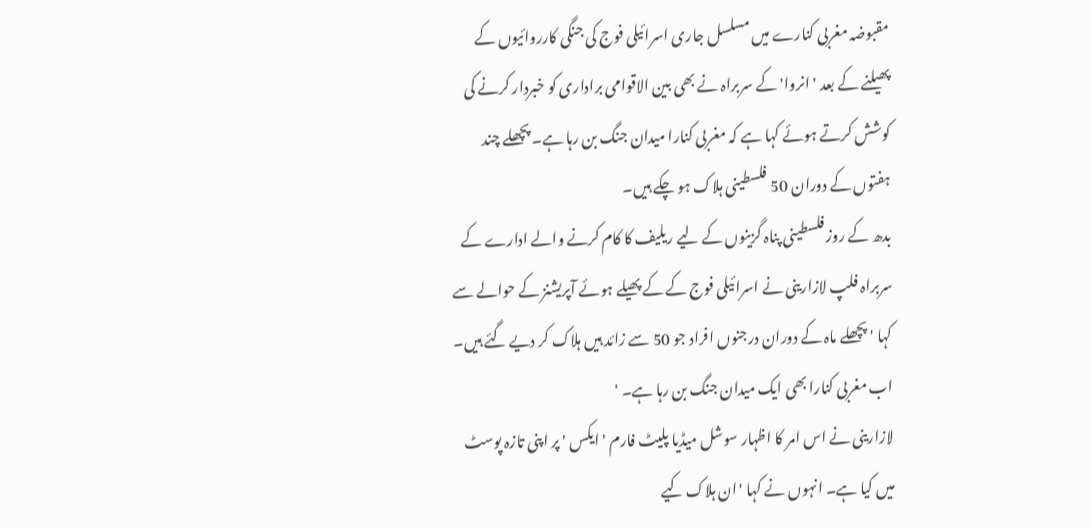مقبوضہ مغربی کنارے میں مسلسل جاری اسرائیلی فوج کی جنگی کارروائیوں کے پھیلنے کے بعد ' انروا' کے سربراہ نے بھی بین الاقوامی براداری کو خبردار کرنے کی کوشش کرتے ہوئے کہا ہے کہ مغربی کنارا میدان جنگ بن رہا ہے۔ پچھلے چند ہفتوں کے دوران 50 فلسطینی ہلاک ہو چکے ہیں۔
بدھ کے روز فلسطینی پناہ گزینوں کے لیے ریلیف کا کام کرنے والے ادارے کے سربراہ فلپ لازارینی نے اسرائیلی فوج کے کے پھیلے ہوئے آپریشنز کے حوالے سے کہا ' پچھلے ماہ کے دوران درجنوں افراد جو 50 سے زائد ہیں ہلاک کر دیے گئے ہیں۔ اب مغربی کنارا بھی ایک میدان جنگ بن رہا ہے۔ '
لازارینی نے اس امر کا اظہار سوشل میڈیا پلیٹ فارم ' ایکس ' پر اپنی تازہ پوسٹ میں کیا ہے۔ انہوں نے کہا 'ان ہلاک کیے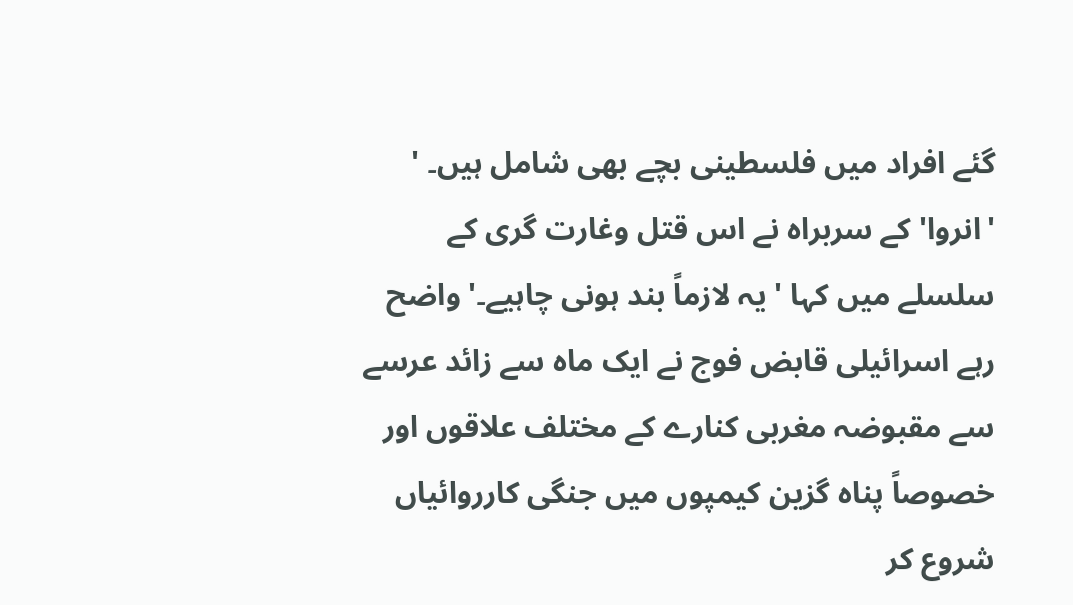گئے افراد میں فلسطینی بچے بھی شامل ہیں۔ '
'انروا' کے سربراہ نے اس قتل وغارت گری کے سلسلے میں کہا ' یہ لازماً بند ہونی چاہیے۔' واضح رہے اسرائیلی قابض فوج نے ایک ماہ سے زائد عرسے سے مقبوضہ مغربی کنارے کے مختلف علاقوں اور خصوصاً پناہ گزین کیمپوں میں جنگی کارروائیاں شروع کر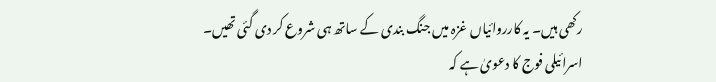رکھی ہیں۔ یہ کارروائیاں غزہ میں جنگ بندی کے ساتھ ہی شروع کر دی گئی تھیں۔
اسرائیلی فوج کا دعویٰ ہے کہ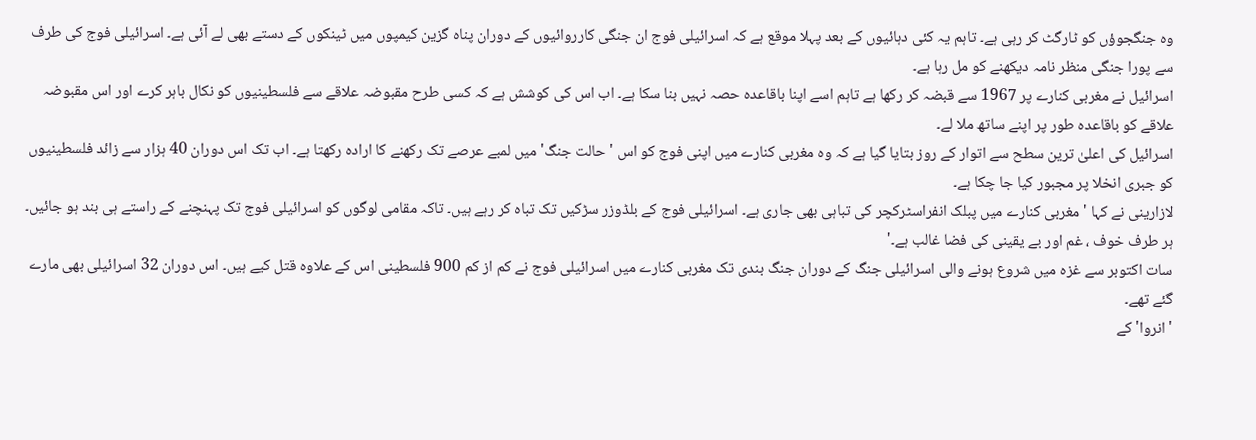وہ جنگجوؤں کو ٹارگٹ کر رہی ہے۔ تاہم یہ کئی دہائیوں کے بعد پہلا موقع ہے کہ اسرائیلی فوج ان جنگی کارروائیوں کے دوران پناہ گزین کیمپوں میں ٹینکوں کے دستے بھی لے آئی ہے۔ اسرائیلی فوج کی طرف سے پورا جنگی منظر نامہ دیکھنے کو مل رہا ہے۔
اسرائیل نے مغربی کنارے پر 1967 سے قبضہ کر رکھا ہے تاہم اسے اپنا باقاعدہ حصہ نہیں بنا سکا ہے۔ اب اس کی کوشش ہے کہ کسی طرح مقبوضہ علاقے سے فلسطینیوں کو نکال باہر کرے اور اس مقبوضہ علاقے کو باقاعدہ طور پر اپنے ساتھ ملا لے۔
اسرائیل کی اعلیٰ ترین سطح سے اتوار کے روز بتایا گیا ہے کہ وہ مغربی کنارے میں اپنی فوج کو اس 'حالت جنگ' میں لمبے عرصے تک رکھنے کا ارادہ رکھتا ہے۔ اب تک اس دوران 40 ہزار سے زائد فلسطینیوں کو جبری انخلا پر مجبور کیا جا چکا ہے۔
لازارینی نے کہا ' مغربی کنارے میں پبلک انفراسٹرکچر کی تباہی بھی جاری ہے۔ اسرائیلی فوج کے بلڈوزر سڑکیں تک تباہ کر رہے ہیں۔ تاکہ مقامی لوگوں کو اسرائیلی فوج تک پہنچنے کے راستے ہی بند ہو جائیں۔ ہر طرف خوف ، غم اور بے یقینی کی فضا غالب ہے۔'
سات اکتوبر سے غزہ میں شروع ہونے والی اسرائیلی جنگ کے دوران جنگ بندی تک مغربی کنارے میں اسرائیلی فوج نے کم از کم 900 فلسطینی اس کے علاوہ قتل کیے ہیں۔ اس دوران 32 اسرائیلی بھی مارے گئے تھے۔
'انروا' کے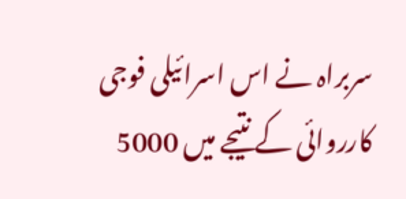سربراہ نے اس اسرائیلی فوجی کارروائی کے نتیجے میں 5000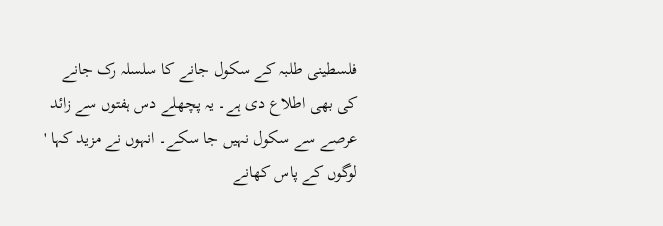فلسطینی طلبہ کے سکول جانے کا سلسلہ رک جانے کی بھی اطلاع دی ہے۔ یہ پچھلے دس ہفتوں سے زائد عرصے سے سکول نہیں جا سکے۔ انہوں نے مزید کہا ' لوگوں کے پاس کھانے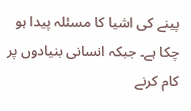پینے کی اشیا کا مسئلہ پیدا ہو چکا ہے۔ جبکہ انسانی بنیادوں پر کام کرنے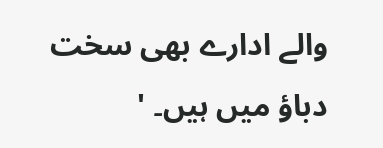والے ادارے بھی سخت دباؤ میں ہیں۔ '